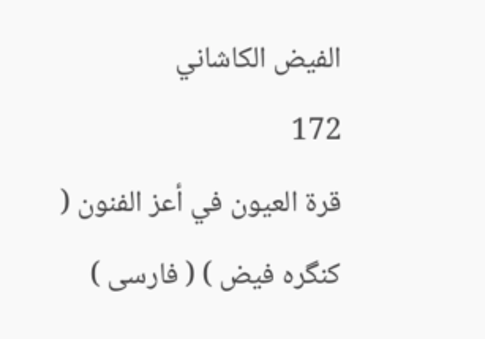الفيض الكاشاني
172
قرة العيون في أعز الفنون ( كنگره فيض ) ( فارسى )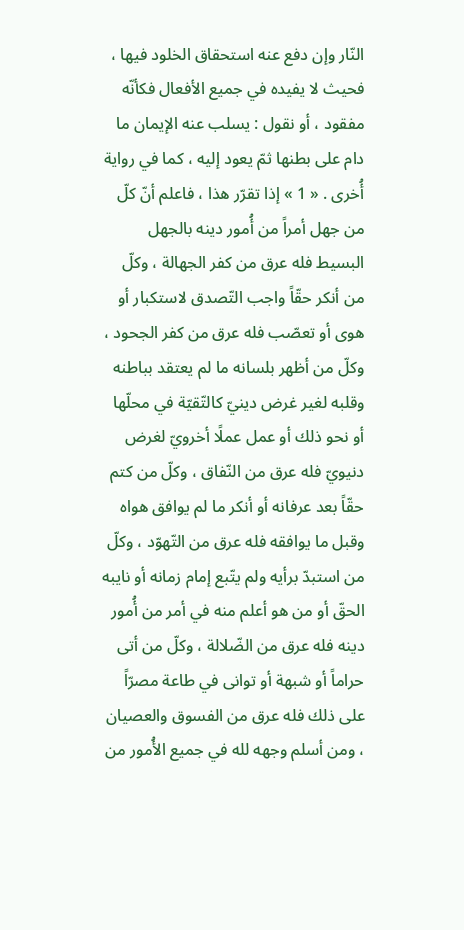النّار وإن دفع عنه استحقاق الخلود فيها ، فحيث لا يفيده في جميع الأفعال فكأنّه مفقود ، أو نقول : يسلب عنه الإيمان ما دام على بطنها ثمّ يعود إليه ، كما في رواية أُخرى . « 1 » إذا تقرّر هذا ، فاعلم أنّ كلّ من جهل أمراً من أُمور دينه بالجهل البسيط فله عرق من كفر الجهالة ، وكلّ من أنكر حقّاً واجب التّصدق لاستكبار أو هوى أو تعصّب فله عرق من كفر الجحود ، وكلّ من أظهر بلسانه ما لم يعتقد بباطنه وقلبه لغير غرض دينيّ كالتّقيّة في محلّها أو نحو ذلك أو عمل عملًا أخرويّ لغرض دنيويّ فله عرق من النّفاق ، وكلّ من كتم حقّاً بعد عرفانه أو أنكر ما لم يوافق هواه وقبل ما يوافقه فله عرق من التّهوّد ، وكلّ من استبدّ برأيه ولم يتّبع إمام زمانه أو نايبه الحقّ أو من هو أعلم منه في أمر من أُمور دينه فله عرق من الضّلالة ، وكلّ من أتى حراماً أو شبهة أو توانى في طاعة مصرّاً على ذلك فله عرق من الفسوق والعصيان ، ومن أسلم وجهه لله في جميع الأُمور من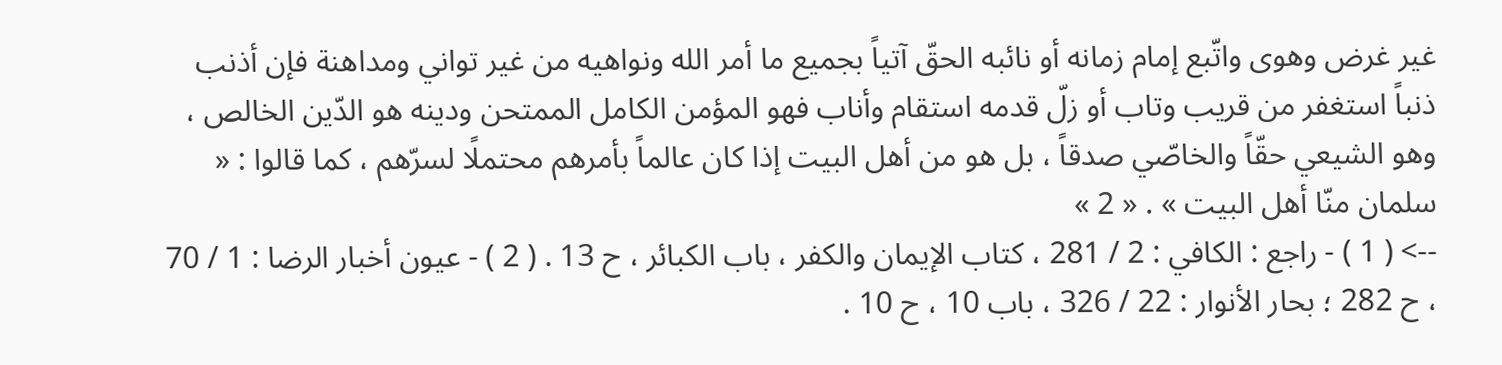غير غرض وهوى واتّبع إمام زمانه أو نائبه الحقّ آتياً بجميع ما أمر الله ونواهيه من غير تواني ومداهنة فإن أذنب ذنباً استغفر من قريب وتاب أو زلّ قدمه استقام وأناب فهو المؤمن الكامل الممتحن ودينه هو الدّين الخالص ، وهو الشيعي حقّاً والخاصّي صدقاً ، بل هو من أهل البيت إذا كان عالماً بأمرهم محتملًا لسرّهم ، كما قالوا : « سلمان منّا أهل البيت » . « 2 »
--> ( 1 ) - راجع : الكافي : 2 / 281 ، كتاب الإيمان والكفر ، باب الكبائر ، ح 13 . ( 2 ) - عيون أخبار الرضا : 1 / 70 ، ح 282 ؛ بحار الأنوار : 22 / 326 ، باب 10 ، ح 10 .